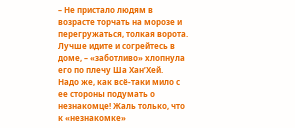– Не пристало людям в возрасте торчать на морозе и перегружаться, толкая ворота. Лучше идите и согрейтесь в доме, – «заботливо» хлопнула его по плечу Ша Хан’Хей.
Надо же, как всё-таки мило с ее стороны подумать о незнакомце! Жаль только, что к «незнакомке»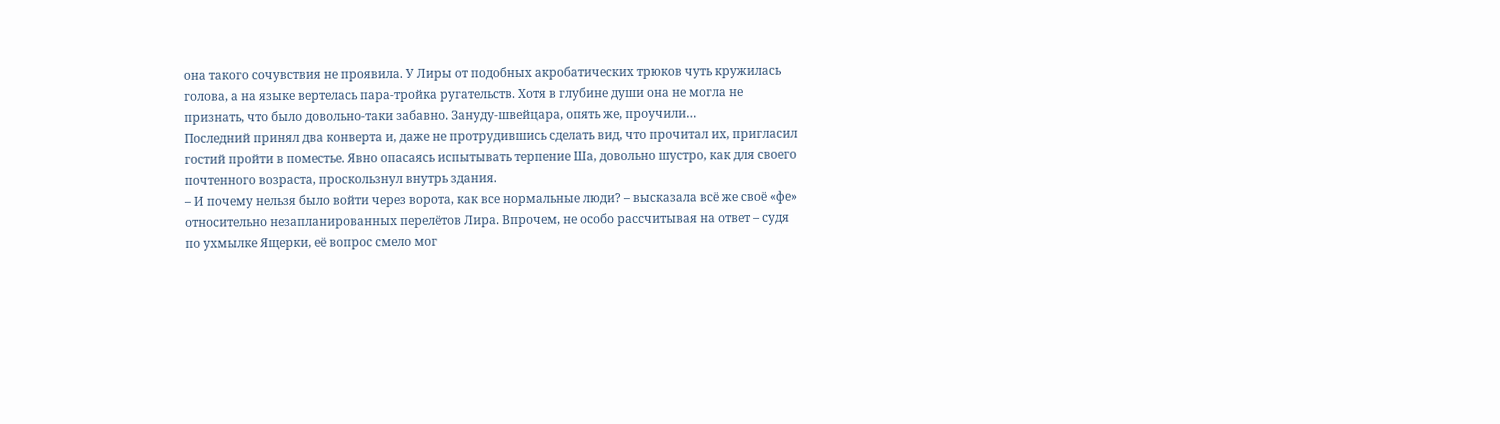она такого сочувствия не проявила. У Лиры от подобных акробатических трюков чуть кружилась голова, а на языке вертелась пара-тройка ругательств. Хотя в глубине души она не могла не признать, что было довольно-таки забавно. Зануду-швейцара, опять же, проучили…
Последний принял два конверта и, даже не протрудившись сделать вид, что прочитал их, пригласил гостий пройти в поместье. Явно опасаясь испытывать терпение Ша, довольно шустро, как для своего почтенного возраста, проскользнул внутрь здания.
– И почему нельзя было войти через ворота, как все нормальные люди? – высказала всё же своё «фе» относительно незапланированных перелётов Лира. Впрочем, не особо рассчитывая на ответ – судя по ухмылке Ящерки, её вопрос смело мог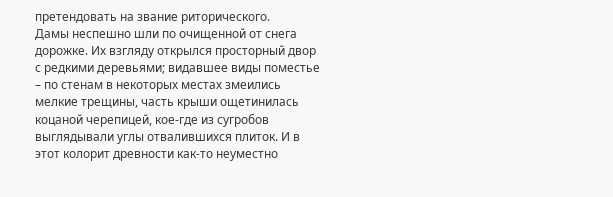претендовать на звание риторического.
Дамы неспешно шли по очищенной от снега дорожке. Их взгляду открылся просторный двор с редкими деревьями; видавшее виды поместье – по стенам в некоторых местах змеились мелкие трещины, часть крыши ощетинилась коцаной черепицей, кое-где из сугробов выглядывали углы отвалившихся плиток. И в этот колорит древности как-то неуместно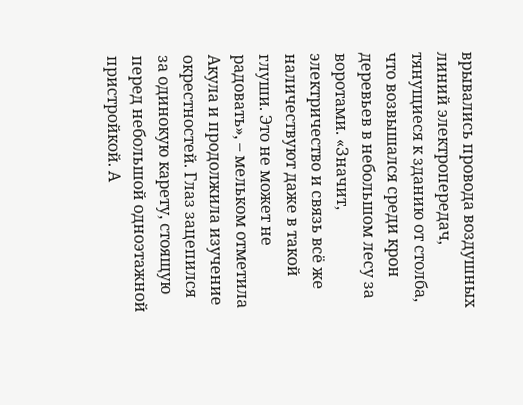врывались провода воздушных линий электропередач, тянущиеся к зданию от столба, что возвышался среди крон деревьев в небольшом лесу за воротами. «Значит, электричество и связь всё же наличествуют даже в такой глуши. Это не может не радовать», – мельком отметила Акула и продолжила изучение окрестностей. Глаз зацепился за одинокую карету, стоящую перед небольшой одноэтажной пристройкой. А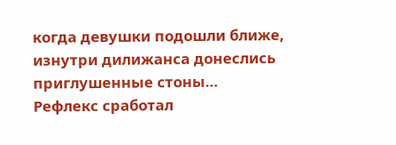когда девушки подошли ближе, изнутри дилижанса донеслись приглушенные стоны…
Рефлекс сработал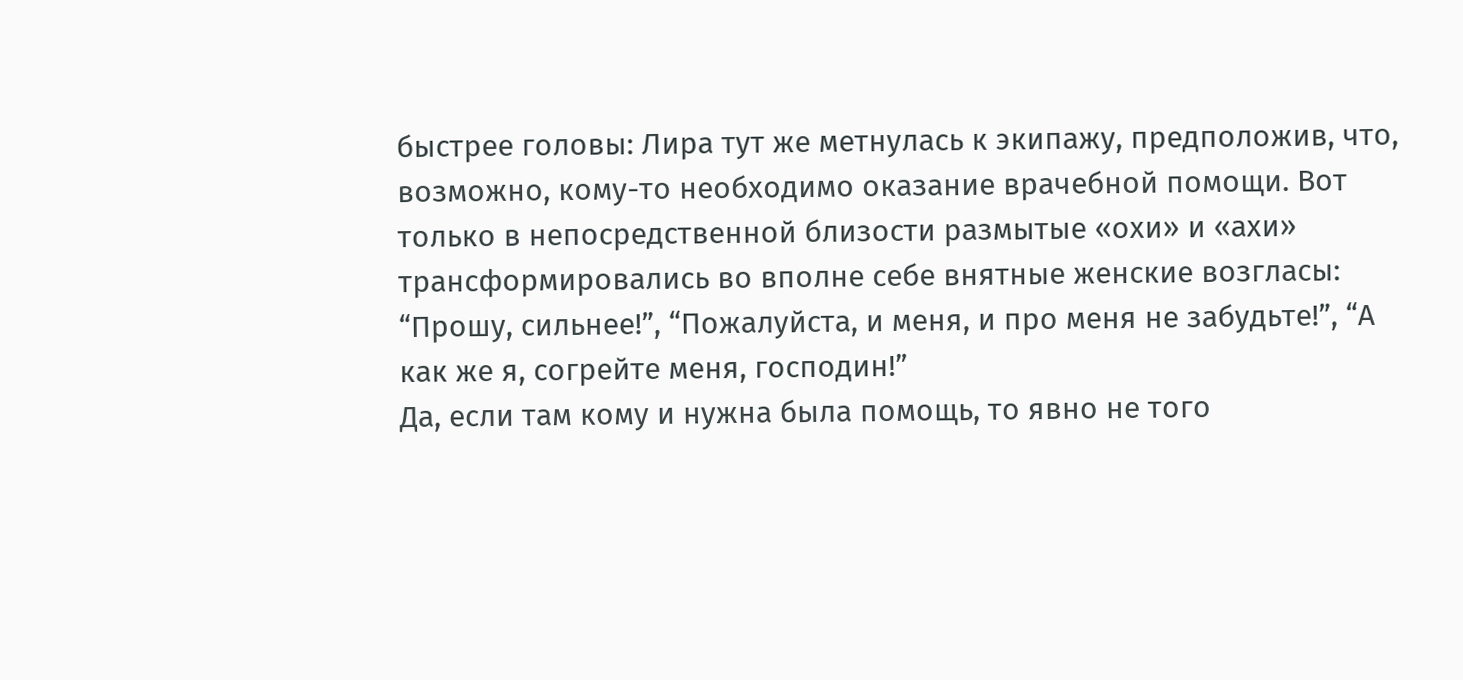быстрее головы: Лира тут же метнулась к экипажу, предположив, что, возможно, кому-то необходимо оказание врачебной помощи. Вот только в непосредственной близости размытые «охи» и «ахи» трансформировались во вполне себе внятные женские возгласы: “Прошу, сильнее!”, “Пожалуйста, и меня, и про меня не забудьте!”, “А как же я, согрейте меня, господин!”
Да, если там кому и нужна была помощь, то явно не того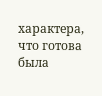характера, что готова была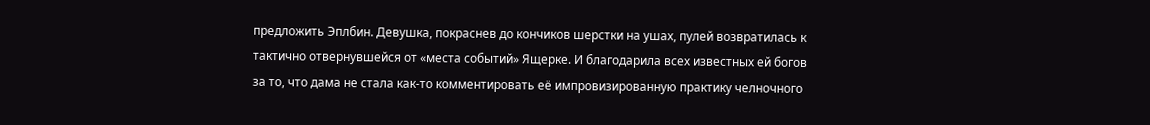предложить Эплбин. Девушка, покраснев до кончиков шерстки на ушах, пулей возвратилась к тактично отвернувшейся от «места событий» Ящерке. И благодарила всех известных ей богов за то, что дама не стала как-то комментировать её импровизированную практику челночного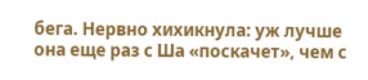бега. Нервно хихикнула: уж лучше она еще раз с Ша «поскачет», чем с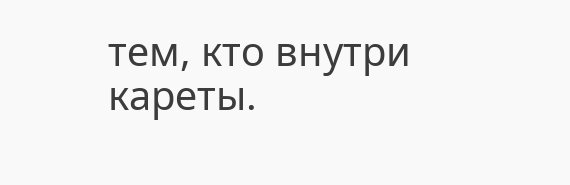тем, кто внутри кареты.